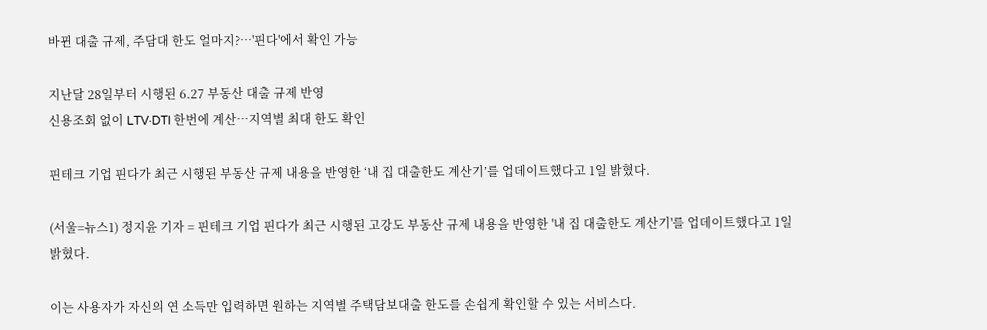바뀐 대출 규제, 주담대 한도 얼마지?…'핀다'에서 확인 가능

지난달 28일부터 시행된 6.27 부동산 대출 규제 반영
신용조회 없이 LTV·DTI 한번에 계산…지역별 최대 한도 확인

핀테크 기업 핀다가 최근 시행된 부동산 규제 내용을 반영한 ‘내 집 대출한도 계산기’를 업데이트했다고 1일 밝혔다.

(서울=뉴스1) 정지윤 기자 = 핀테크 기업 핀다가 최근 시행된 고강도 부동산 규제 내용을 반영한 '내 집 대출한도 계산기'를 업데이트했다고 1일 밝혔다.

이는 사용자가 자신의 연 소득만 입력하면 원하는 지역별 주택담보대출 한도를 손쉽게 확인할 수 있는 서비스다.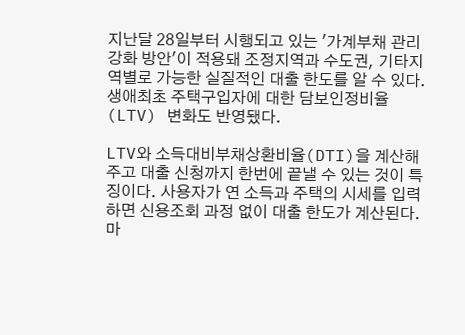지난달 28일부터 시행되고 있는 '가계부채 관리 강화 방안'이 적용돼 조정지역과 수도권, 기타지역별로 가능한 실질적인 대출 한도를 알 수 있다. 생애최초 주택구입자에 대한 담보인정비율(LTV) 변화도 반영됐다.

LTV와 소득대비부채상환비율(DTI)을 계산해주고 대출 신청까지 한번에 끝낼 수 있는 것이 특징이다. 사용자가 연 소득과 주택의 시세를 입력하면 신용조회 과정 없이 대출 한도가 계산된다. 마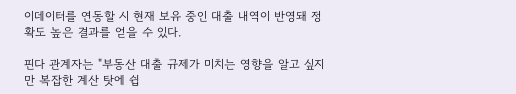이데이터를 연동할 시 현재 보유 중인 대출 내역이 반영돼 정확도 높은 결과를 얻을 수 있다.

핀다 관계자는 "부동산 대출 규제가 미치는 영향을 알고 싶지만 복잡한 계산 탓에 쉽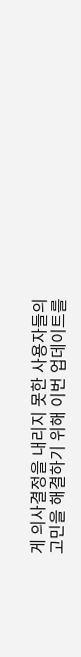게 의사결정을 내리지 못한 사용자들의 고민을 해결하기 위해 이번 업데이트를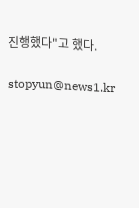진행했다"고 했다.

stopyun@news1.kr